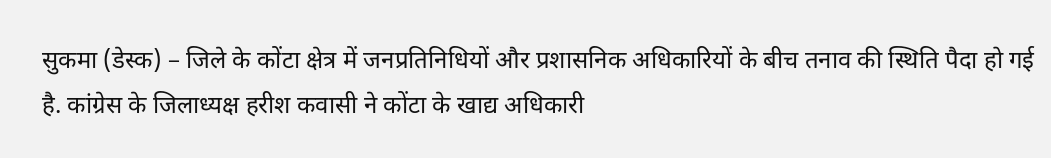सुकमा (डेस्क) – जिले के कोंटा क्षेत्र में जनप्रतिनिधियों और प्रशासनिक अधिकारियों के बीच तनाव की स्थिति पैदा हो गई है. कांग्रेस के जिलाध्यक्ष हरीश कवासी ने कोंटा के खाद्य अधिकारी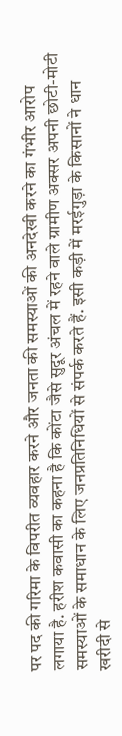पर पद की गरिमा के विपरीत व्यवहार करने और जनता की समस्याओं की अनदेखी करने का गंभीर आरोप लगाया है. हरीश कवासी का कहना है कि कोंटा जैसे सुदूर अंचल में रहने वाले ग्रामीण अक्सर अपनी छोटी-मोटी समस्याओं के समाधान के लिए जनप्रतिनिधियों से संपर्क करते हैं. इसी कड़ी में मरईगुड़ा के किसानों ने धान खरीदी से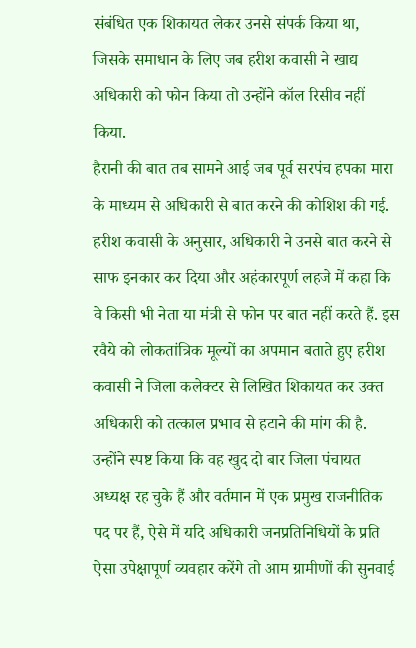संबंधित एक शिकायत लेकर उनसे संपर्क किया था, जिसके समाधान के लिए जब हरीश कवासी ने खाद्य अधिकारी को फोन किया तो उन्होंने कॉल रिसीव नहीं किया.
हैरानी की बात तब सामने आई जब पूर्व सरपंच हपका मारा के माध्यम से अधिकारी से बात करने की कोशिश की गई. हरीश कवासी के अनुसार, अधिकारी ने उनसे बात करने से साफ इनकार कर दिया और अहंकारपूर्ण लहजे में कहा कि वे किसी भी नेता या मंत्री से फोन पर बात नहीं करते हैं. इस रवैये को लोकतांत्रिक मूल्यों का अपमान बताते हुए हरीश कवासी ने जिला कलेक्टर से लिखित शिकायत कर उक्त अधिकारी को तत्काल प्रभाव से हटाने की मांग की है. उन्होंने स्पष्ट किया कि वह खुद दो बार जिला पंचायत अध्यक्ष रह चुके हैं और वर्तमान में एक प्रमुख राजनीतिक पद पर हैं, ऐसे में यदि अधिकारी जनप्रतिनिधियों के प्रति ऐसा उपेक्षापूर्ण व्यवहार करेंगे तो आम ग्रामीणों की सुनवाई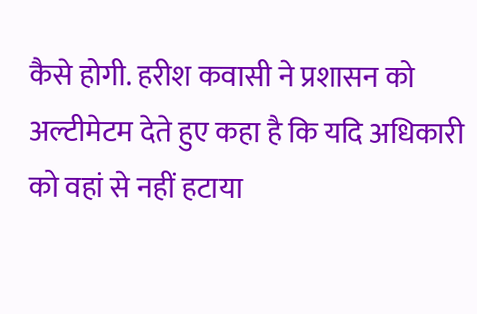कैसे होगी. हरीश कवासी ने प्रशासन को अल्टीमेटम देते हुए कहा है कि यदि अधिकारी को वहां से नहीं हटाया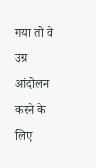गया तो वे उग्र आंदोलन करने के लिए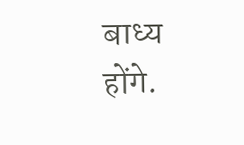बाध्य होंगे.